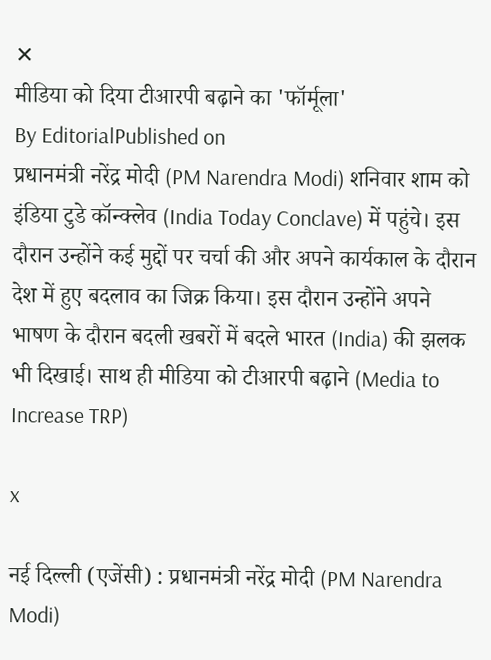✕
मीडिया को दिया टीआरपी बढ़ाने का 'फॉर्मूला'
By EditorialPublished on
प्रधानमंत्री नरेंद्र मोदी (PM Narendra Modi) शनिवार शाम को इंडिया टुडे कॉन्क्लेव (India Today Conclave) में पहुंचे। इस दौरान उन्होंने कई मुद्दों पर चर्चा की और अपने कार्यकाल के दौरान देश में हुए बदलाव का जिक्र किया। इस दौरान उन्होंने अपने भाषण के दौरान बदली खबरों में बदले भारत (India) की झलक भी दिखाई। साथ ही मीडिया को टीआरपी बढ़ाने (Media to Increase TRP)

x

नई दिल्ली (एजेंसी) : प्रधानमंत्री नरेंद्र मोदी (PM Narendra Modi)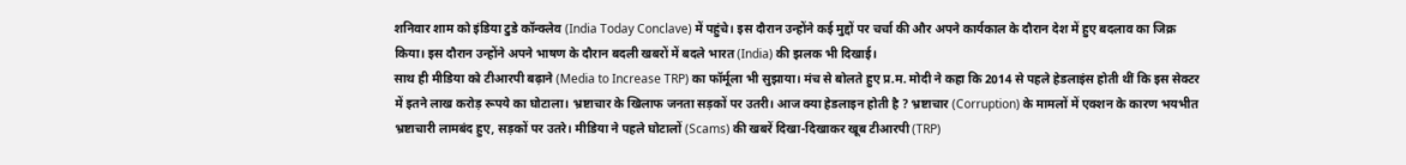शनिवार शाम को इंडिया टुडे कॉन्क्लेव (India Today Conclave) में पहुंचे। इस दौरान उन्होंने कई मुद्दों पर चर्चा की और अपने कार्यकाल के दौरान देश में हुए बदलाव का जिक्र किया। इस दौरान उन्होंने अपने भाषण के दौरान बदली खबरों में बदले भारत (India) की झलक भी दिखाई।
साथ ही मीडिया को टीआरपी बढ़ाने (Media to Increase TRP) का फॉर्मूला भी सुझाया। मंच से बोलते हुए प्र.म. मोदी ने कहा कि 2014 से पहले हेडलाइंस होती थीं कि इस सेक्टर में इतने लाख करोड़ रूपये का घोटाला। भ्रष्टाचार के खिलाफ जनता सड़कों पर उतरी। आज क्या हेडलाइन होती है ? भ्रष्टाचार (Corruption) के मामलों में एक्शन के कारण भयभीत भ्रष्टाचारी लामबंद हुए, सड़कों पर उतरे। मीडिया ने पहले घोटालों (Scams) की खबरें दिखा-दिखाकर खूब टीआरपी (TRP)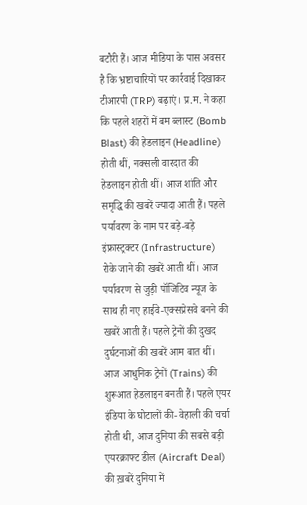बटौरी हैं। आज मीडिया के पास अवसर है कि भ्रष्टाचारियों पर कार्रवाई दिखाकर टीआरपी (TRP) बढ़ाएं। प्र.म. ने कहा कि पहले शहरों में बम ब्लास्ट (Bomb Blast) की हेडलाइन (Headline) होती थीं, नक्सली वारदात की हेडलाइन होती थीं। आज शांति और समृद्धि की खबरें ज्यादा आती हैं। पहले पर्यावरण के नाम पर बड़े-बड़े इंफ्रास्ट्रक्टर (Infrastructure) रोके जाने की खबरें आती थीं। आज पर्यावरण से जुड़ी पॉजिटिव न्यूज के साथ ही नए हाईवे-एक्सप्रेसवे बनने की खबरें आती हैं। पहले ट्रेनों की दुखद दुर्घटनाओं की खबरें आम बात थीं। आज आधुनिक ट्रेनों (Trains) की शुरूआत हेडलाइन बनती हैं। पहले एयर इंडिया के घोटालों की- वेहाली की चर्चा होती थी, आज दुनिया की सबसे बड़ी एयरक्राफ्ट डील (Aircraft Deal) की ख़बरें दुनिया में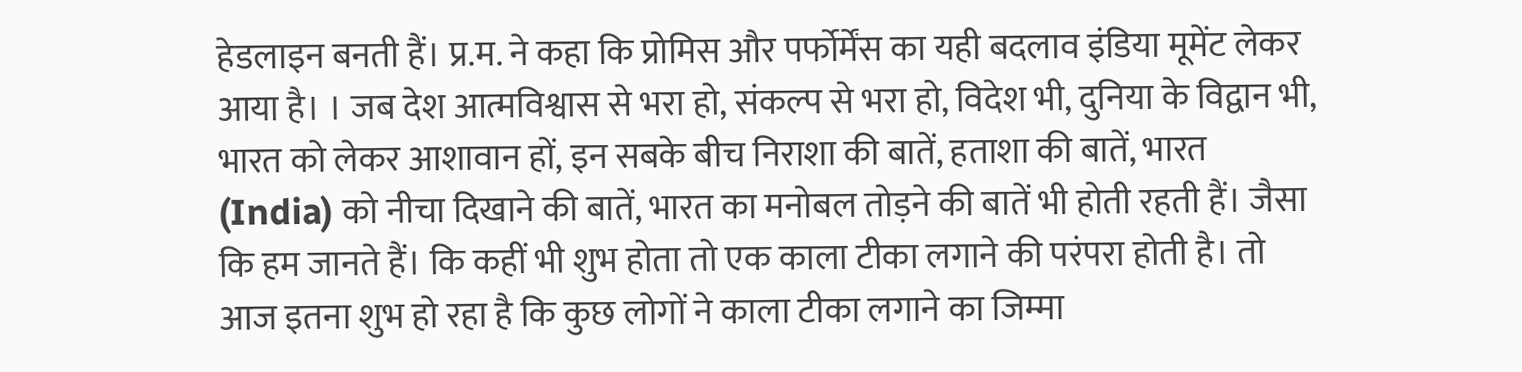हेडलाइन बनती हैं। प्र.म. ने कहा कि प्रोमिस और पर्फोर्मेंस का यही बदलाव इंडिया मूमेंट लेकर आया है। । जब देश आत्मविश्वास से भरा हो, संकल्प से भरा हो, विदेश भी, दुनिया के विद्वान भी, भारत को लेकर आशावान हों, इन सबके बीच निराशा की बातें, हताशा की बातें, भारत (India) को नीचा दिखाने की बातें, भारत का मनोबल तोड़ने की बातें भी होती रहती हैं। जैसा कि हम जानते हैं। कि कहीं भी शुभ होता तो एक काला टीका लगाने की परंपरा होती है। तो आज इतना शुभ हो रहा है कि कुछ लोगों ने काला टीका लगाने का जिम्मा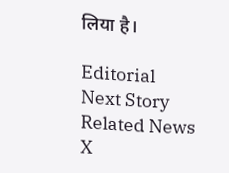लिया है।

Editorial
Next Story
Related News
X